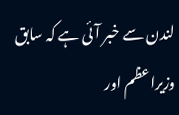لندن سے خبر آئی ہے کہ سابق وزیراعظم اور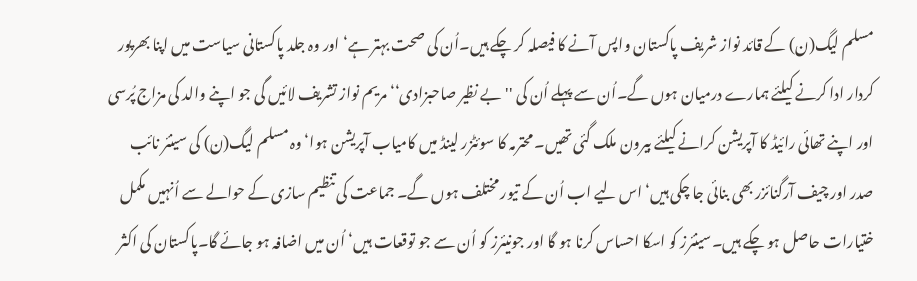مسلم لیگ(ن) کے قائد نواز شریف پاکستان واپس آنے کا فیصلہ کر چکے ہیں۔اُن کی صحت بہتر ہے‘اور وہ جلد پاکستانی سیاست میں اپنا بھرپور کردار ادا کرنے کیلئے ہمارے درمیان ہوں گے۔اُن سے پہلے اُن کی ''بے نظیر صاحبزادی‘‘ مریم نواز تشریف لائیں گی جو اپنے والد کی مزاج پُرسی اور اپنے تھائی رائیڈ کا آپریشن کرانے کیلئے بیرون ملک گئی تھیں۔ محترمہ کا سوئٹزر لینڈ میں کامیاب آپریشن ہوا‘ وہ مسلم لیگ(ن) کی سینئر نائب صدر اور چیف آرگنائزر بھی بنائی جا چکی ہیں‘ اس لیے اب اُن کے تیور مختلف ہوں گے۔ جماعت کی تنظیم سازی کے حوالے سے اُنہیں مکمل ختیارات حاصل ہو چکے ہیں۔سینئرز کو اسکا احساس کرنا ہو گا اور جونیئرز کو اُن سے جو توقعات ہیں‘ اُن میں اضافہ ہو جائے گا۔پاکستان کی اکثر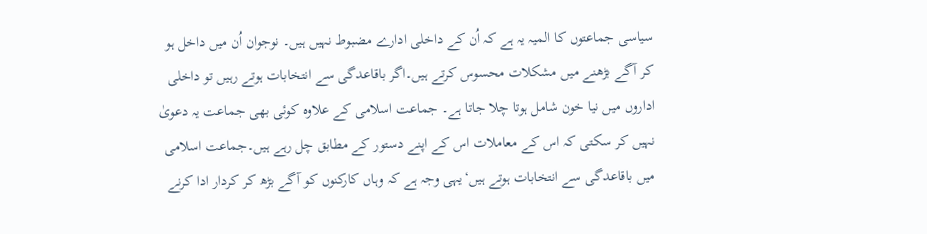سیاسی جماعتوں کا المیہ یہ ہے کہ اُن کے داخلی ادارے مضبوط نہیں ہیں۔ نوجوان اُن میں داخل ہو کر آگے بڑھنے میں مشکلات محسوس کرتے ہیں۔اگر باقاعدگی سے انتخابات ہوتے رہیں تو داخلی اداروں میں نیا خون شامل ہوتا چلا جاتا ہے۔ جماعت اسلامی کے علاوہ کوئی بھی جماعت یہ دعویٰ نہیں کر سکتی کہ اس کے معاملات اس کے اپنے دستور کے مطابق چل رہے ہیں۔جماعت اسلامی میں باقاعدگی سے انتخابات ہوتے ہیں‘یہی وجہ ہے کہ وہاں کارکنوں کو آگے بڑھ کر کردار ادا کرنے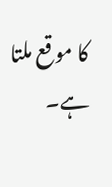کا موقع ملتا ہے۔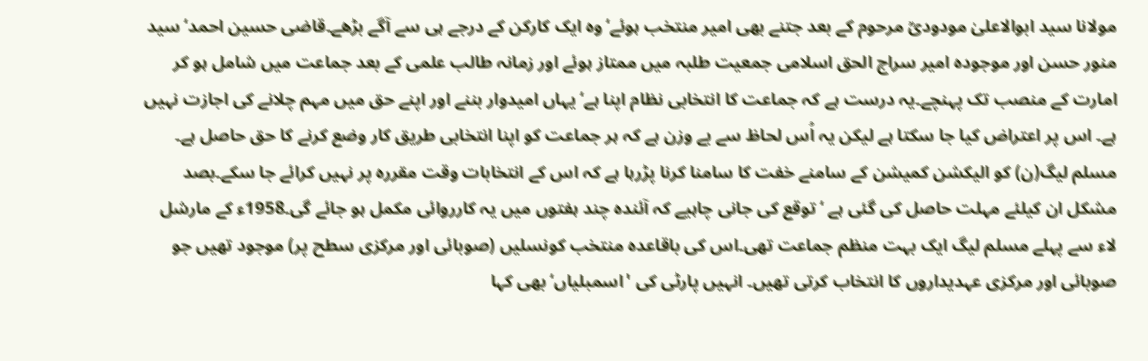مولانا سید ابوالاعلیٰ مودودیؒ مرحوم کے بعد جتنے بھی امیر منتخب ہوئے‘وہ ایک کارکن کے درجے ہی سے آگے بڑھے۔قاضی حسین احمد‘ سید منور حسن اور موجودہ امیر سراج الحق اسلامی جمعیت طلبہ میں ممتاز ہوئے اور زمانہ طالب علمی کے بعد جماعت میں شامل ہو کر امارت کے منصب تک پہنچے۔یہ درست ہے کہ جماعت کا انتخابی نظام اپنا ہے‘ یہاں امیدوار بننے اور اپنے حق میں مہم چلانے کی اجازت نہیں ہے۔ اس پر اعتراض کیا جا سکتا ہے لیکن یہ اُس لحاظ سے بے وزن ہے کہ ہر جماعت کو اپنا انتخابی طریق کار وضع کرنے کا حق حاصل ہے۔ مسلم لیگ(ن) کو الیکشن کمیشن کے سامنے خفت کا سامنا کرنا پڑرہا ہے کہ اس کے انتخابات وقت مقررہ پر نہیں کرائے جا سکے۔بصد مشکل ان کیلئے مہلت حاصل کی گئی ہے ‘توقع کی جانی چاہیے کہ آئندہ چند ہفتوں میں یہ کارروائی مکمل ہو جائے گی۔1958ء کے مارشل لاء سے پہلے مسلم لیگ ایک بہت منظم جماعت تھی۔اس کی باقاعدہ منتخب کونسلیں (صوبائی اور مرکزی سطح پر) موجود تھیں جو صوبائی اور مرکزی عہدیداروں کا انتخاب کرتی تھیں۔ انہیں پارٹی کی 'اسمبلیاں‘ بھی کہا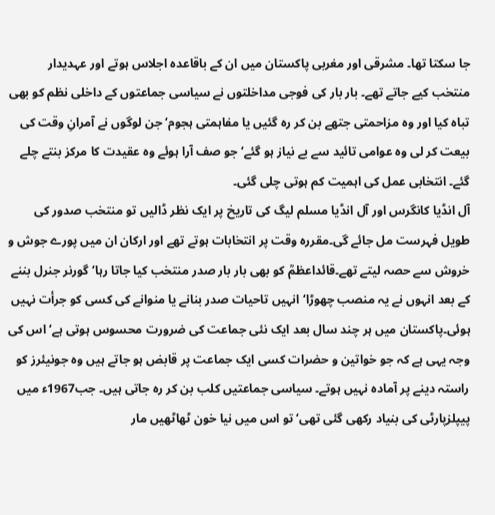جا سکتا تھا۔ مشرقی اور مغربی پاکستان میں ان کے باقاعدہ اجلاس ہوتے اور عہدیدار منتخب کیے جاتے تھے۔ بار بار کی فوجی مداخلتوں نے سیاسی جماعتوں کے داخلی نظم کو بھی تباہ کیا اور وہ مزاحمتی جتھے بن کر رہ گئیں یا مفاہمتی ہجوم‘ جن لوگوں نے آمرانِ وقت کی بیعت کر لی وہ عوامی تائید سے بے نیاز ہو گئے‘ جو صف آرا ہوئے وہ عقیدت کا مرکز بنتے چلے گئے۔ انتخابی عمل کی اہمیت کم ہوتی چلی گئی۔
آل انڈیا کانگرس اور آل انڈیا مسلم لیگ کی تاریخ پر ایک نظر ڈالیں تو منتخب صدور کی طویل فہرست مل جائے گی۔مقررہ وقت پر انتخابات ہوتے تھے اور ارکان ان میں پورے جوش و خروش سے حصہ لیتے تھے۔قائداعظمؒ کو بھی بار بار صدر منتخب کیا جاتا رہا‘ گورنر جنرل بننے کے بعد انہوں نے یہ منصب چھوڑا‘ انہیں تاحیات صدر بنانے یا منوانے کی کسی کو جرأت نہیں ہوئی۔پاکستان میں ہر چند سال بعد ایک نئی جماعت کی ضرورت محسوس ہوتی ہے‘اس کی وجہ یہی ہے کہ جو خواتین و حضرات کسی ایک جماعت پر قابض ہو جاتے ہیں وہ جونیئرز کو راستہ دینے پر آمادہ نہیں ہوتے۔ سیاسی جماعتیں کلب بن کر رہ جاتی ہیں۔ جب1967ء میں پیپلزپارٹی کی بنیاد رکھی گئی تھی‘ تو اس میں نیا خون ٹھاٹھیں مار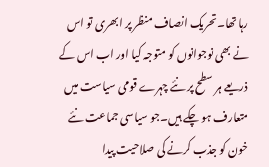رہا تھا۔تحریک انصاف منظر پر ابھری تو اس نے بھی نوجوانوں کو متوجہ کیا اور اب اس کے ذریعے ہر سطح پر نئے چہرے قومی سیاست میں متعارف ہو چکے ہیں۔جو سیاسی جماعت نئے خون کو جذب کرنے کی صلاحیت پیدا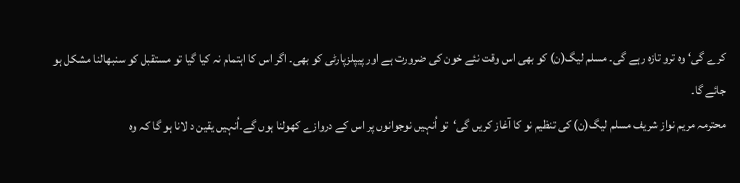کرے گی‘ وہ ترو تازہ رہے گی۔ مسلم لیگ(ن) کو بھی اس وقت نئے خون کی ضرورت ہے اور پیپلزپارٹی کو بھی۔ اگر اس کا اہتمام نہ کیا گیا تو مستقبل کو سنبھالنا مشکل ہو جائے گا۔
محترمہ مریم نواز شریف مسلم لیگ(ن) کی تنظیم نو کا آغاز کریں گی‘تو اُنہیں نوجوانوں پر اس کے دروازے کھولنا ہوں گے۔اُنہیں یقین د لانا ہو گا کہ وہ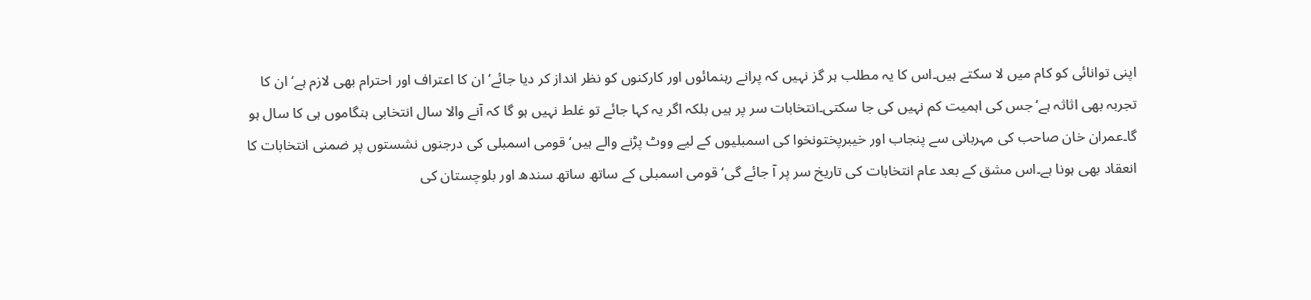اپنی توانائی کو کام میں لا سکتے ہیں۔اس کا یہ مطلب ہر گز نہیں کہ پرانے رہنمائوں اور کارکنوں کو نظر انداز کر دیا جائے‘ ان کا اعتراف اور احترام بھی لازم ہے‘ان کا تجربہ بھی اثاثہ ہے‘جس کی اہمیت کم نہیں کی جا سکتی۔انتخابات سر پر ہیں بلکہ اگر یہ کہا جائے تو غلط نہیں ہو گا کہ آنے والا سال انتخابی ہنگاموں ہی کا سال ہو گا۔عمران خان صاحب کی مہربانی سے پنجاب اور خیبرپختونخوا کی اسمبلیوں کے لیے ووٹ پڑنے والے ہیں‘قومی اسمبلی کی درجنوں نشستوں پر ضمنی انتخابات کا انعقاد بھی ہونا ہے۔اس مشق کے بعد عام انتخابات کی تاریخ سر پر آ جائے گی‘قومی اسمبلی کے ساتھ ساتھ سندھ اور بلوچستان کی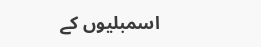اسمبلیوں کے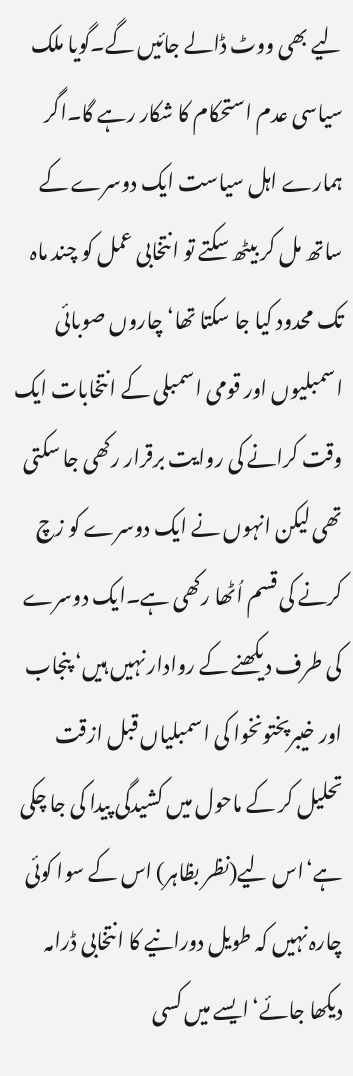لیے بھی ووٹ ڈالے جائیں گے۔گویا ملک سیاسی عدم استحکام کا شکار رہے گا۔اگر ہمارے اہل سیاست ایک دوسرے کے ساتھ مل کر بیٹھ سکتے تو انتخابی عمل کو چند ماہ تک محدود کیا جا سکتا تھا‘ چاروں صوبائی اسمبلیوں اور قومی اسمبلی کے انتخابات ایک وقت کرانے کی روایت برقرار رکھی جا سکتی تھی لیکن انہوں نے ایک دوسرے کو زچ کرنے کی قسم اُٹھا رکھی ہے۔ایک دوسرے کی طرف دیکھنے کے روادار نہیں ہیں‘ پنجاب اور خیبرپختونخوا کی اسمبلیاں قبل ازقت تحلیل کر کے ماحول میں کشیدگی پیدا کی جا چکی ہے‘اس لیے(نظر بظاہر) اس کے سوا کوئی چارہ نہیں کہ طویل دورانیے کا انتخابی ڈرامہ دیکھا جائے‘ایسے میں کسی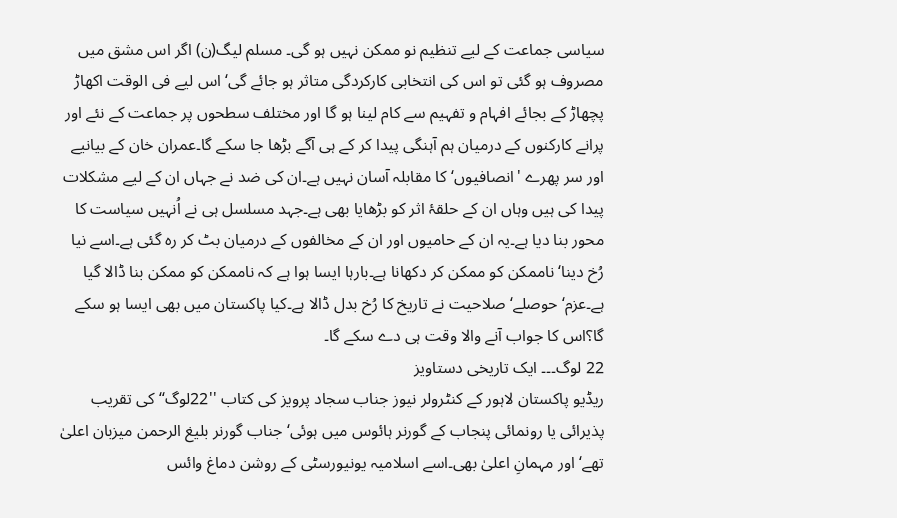سیاسی جماعت کے لیے تنظیم نو ممکن نہیں ہو گی۔ مسلم لیگ(ن) اگر اس مشق میں مصروف ہو گئی تو اس کی انتخابی کارکردگی متاثر ہو جائے گی‘ اس لیے فی الوقت اکھاڑ پچھاڑ کے بجائے افہام و تفہیم سے کام لینا ہو گا اور مختلف سطحوں پر جماعت کے نئے اور پرانے کارکنوں کے درمیان ہم آہنگی پیدا کر کے ہی آگے بڑھا جا سکے گا۔عمران خان کے بیانیے اور سر پھرے 'انصافیوں‘کا مقابلہ آسان نہیں ہے۔ان کی ضد نے جہاں ان کے لیے مشکلات پیدا کی ہیں وہاں ان کے حلقۂ اثر کو بڑھایا بھی ہے۔جہد مسلسل ہی نے اُنہیں سیاست کا محور بنا دیا ہے۔یہ ان کے حامیوں اور ان کے مخالفوں کے درمیان بٹ کر رہ گئی ہے۔اسے نیا رُخ دینا‘ ناممکن کو ممکن کر دکھانا ہے۔بارہا ایسا ہوا ہے کہ ناممکن کو ممکن بنا ڈالا گیا ہے۔عزم‘حوصلے‘ صلاحیت نے تاریخ کا رُخ بدل ڈالا ہے۔کیا پاکستان میں بھی ایسا ہو سکے گا؟اس کا جواب آنے والا وقت ہی دے سکے گا۔
22 لوگ۔۔۔ ایک تاریخی دستاویز
ریڈیو پاکستان لاہور کے کنٹرولر نیوز جناب سجاد پرویز کی کتاب ''22لوگ‘‘ کی تقریب پذیرائی یا رونمائی پنجاب کے گورنر ہائوس میں ہوئی‘ جناب گورنر بلیغ الرحمن میزبان اعلیٰ تھے‘ اور مہمانِ اعلیٰ بھی۔اسے اسلامیہ یونیورسٹی کے روشن دماغ وائس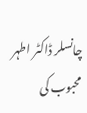چانسلر ڈاکٹر اطہر محبوب کی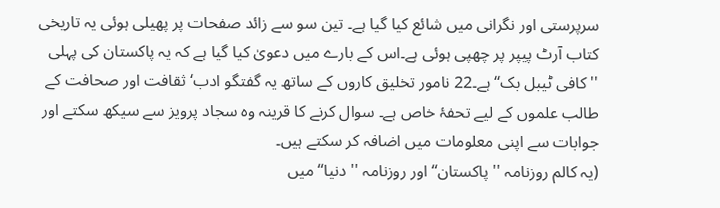سرپرستی اور نگرانی میں شائع کیا گیا ہے۔ تین سو سے زائد صفحات پر پھیلی ہوئی یہ تاریخی کتاب آرٹ پیپر پر چھپی ہوئی ہے۔اس کے بارے میں دعویٰ کیا گیا ہے کہ یہ پاکستان کی پہلی ''کافی ٹیبل بک‘‘ ہے۔22 نامور تخلیق کاروں کے ساتھ یہ گفتگو ادب‘ ثقافت اور صحافت کے طالب علموں کے لیے تحفۂ خاص ہے۔ سوال کرنے کا قرینہ وہ سجاد پرویز سے سیکھ سکتے اور جوابات سے اپنی معلومات میں اضافہ کر سکتے ہیں۔
(یہ کالم روزنامہ '' پاکستان‘‘ اور روزنامہ '' دنیا‘‘ میں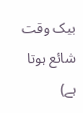بیک وقت شائع ہوتا ہے)